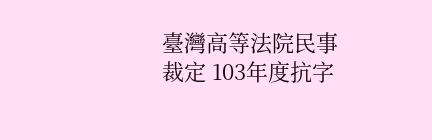臺灣高等法院民事裁定 103年度抗字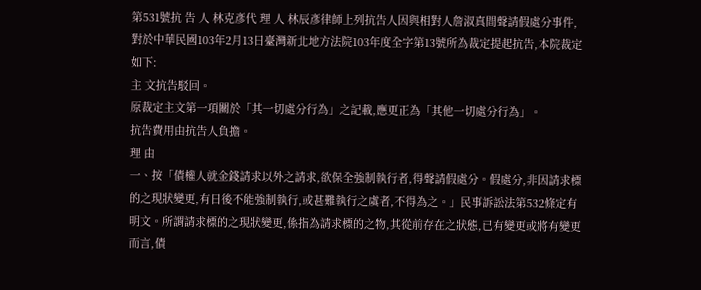第531號抗 告 人 林克彥代 理 人 林辰彥律師上列抗告人因與相對人詹淑真間聲請假處分事件,對於中華民國103年2月13日臺灣新北地方法院103年度全字第13號所為裁定提起抗告,本院裁定如下:
主 文抗告駁回。
原裁定主文第一項關於「其一切處分行為」之記載,應更正為「其他一切處分行為」。
抗告費用由抗告人負擔。
理 由
一、按「債權人就金錢請求以外之請求,欲保全強制執行者,得聲請假處分。假處分,非因請求標的之現狀變更,有日後不能強制執行,或甚難執行之虞者,不得為之。」民事訴訟法第532條定有明文。所謂請求標的之現狀變更,係指為請求標的之物,其從前存在之狀態,已有變更或將有變更而言,債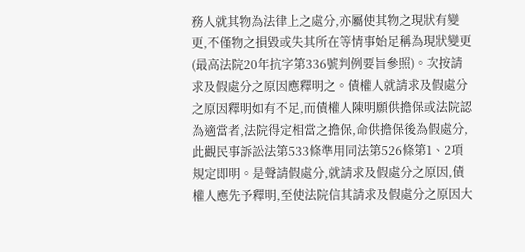務人就其物為法律上之處分,亦屬使其物之現狀有變更,不僅物之損毀或失其所在等情事始足稱為現狀變更(最高法院20年抗字第336號判例要旨參照)。次按請求及假處分之原因應釋明之。債權人就請求及假處分之原因釋明如有不足,而債權人陳明願供擔保或法院認為適當者,法院得定相當之擔保,命供擔保後為假處分,此觀民事訴訟法第533條準用同法第526條第1、2項規定即明。是聲請假處分,就請求及假處分之原因,債權人應先予釋明,至使法院信其請求及假處分之原因大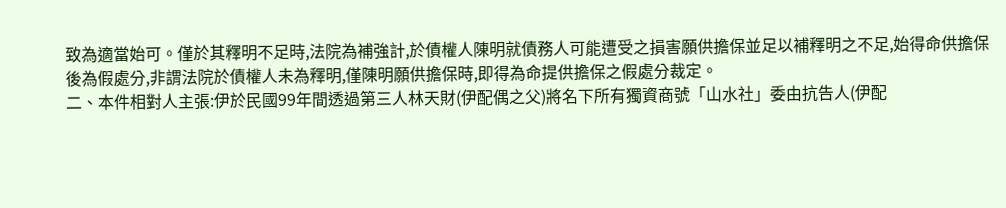致為適當始可。僅於其釋明不足時,法院為補強計,於債權人陳明就債務人可能遭受之損害願供擔保並足以補釋明之不足,始得命供擔保後為假處分,非謂法院於債權人未為釋明,僅陳明願供擔保時,即得為命提供擔保之假處分裁定。
二、本件相對人主張:伊於民國99年間透過第三人林天財(伊配偶之父)將名下所有獨資商號「山水社」委由抗告人(伊配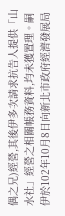偶之兄)經營,其後伊多次請求抗告人提供「山水社」經營之相關帳務資料,均未獲置理。嗣伊於102年10月8日向新北市政府經濟發展局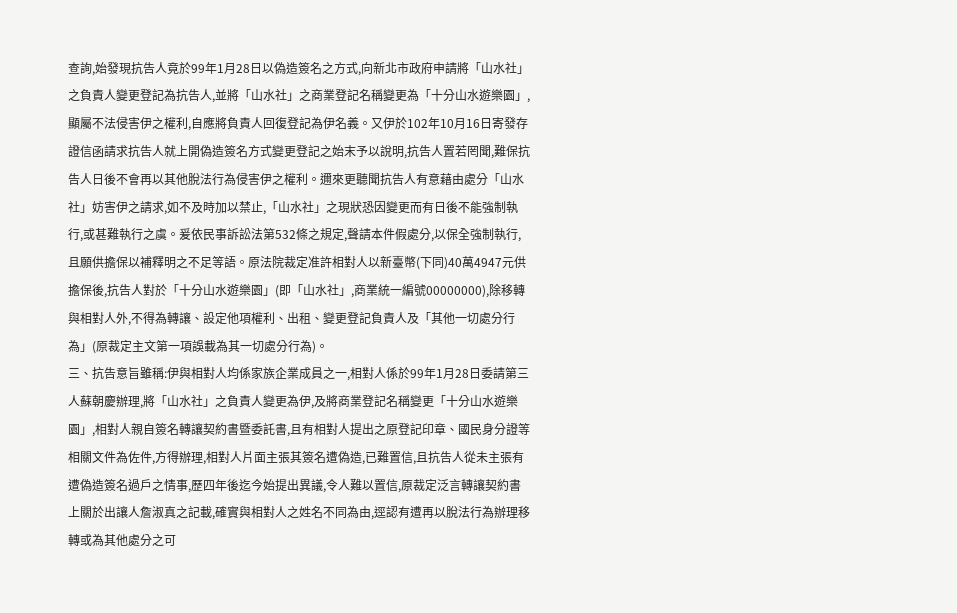查詢,始發現抗告人竟於99年1月28日以偽造簽名之方式,向新北市政府申請將「山水社」之負責人變更登記為抗告人,並將「山水社」之商業登記名稱變更為「十分山水遊樂園」,顯屬不法侵害伊之權利,自應將負責人回復登記為伊名義。又伊於102年10月16日寄發存證信函請求抗告人就上開偽造簽名方式變更登記之始末予以說明,抗告人置若罔聞,難保抗告人日後不會再以其他脫法行為侵害伊之權利。邇來更聽聞抗告人有意藉由處分「山水社」妨害伊之請求,如不及時加以禁止,「山水社」之現狀恐因變更而有日後不能強制執行,或甚難執行之虞。爰依民事訴訟法第532條之規定,聲請本件假處分,以保全強制執行,且願供擔保以補釋明之不足等語。原法院裁定准許相對人以新臺幣(下同)40萬4947元供擔保後,抗告人對於「十分山水遊樂園」(即「山水社」,商業統一編號00000000),除移轉與相對人外,不得為轉讓、設定他項權利、出租、變更登記負責人及「其他一切處分行為」(原裁定主文第一項誤載為其一切處分行為)。
三、抗告意旨雖稱:伊與相對人均係家族企業成員之一,相對人係於99年1月28日委請第三人蘇朝慶辦理,將「山水社」之負責人變更為伊,及將商業登記名稱變更「十分山水遊樂園」,相對人親自簽名轉讓契約書暨委託書,且有相對人提出之原登記印章、國民身分證等相關文件為佐件,方得辦理,相對人片面主張其簽名遭偽造,已難置信,且抗告人從未主張有遭偽造簽名過戶之情事,歷四年後迄今始提出異議,令人難以置信,原裁定泛言轉讓契約書上關於出讓人詹淑真之記載,確實與相對人之姓名不同為由,逕認有遭再以脫法行為辦理移轉或為其他處分之可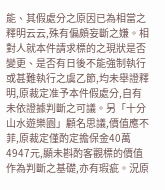能、其假處分之原因已為相當之釋明云云,殊有偏頗妄斷之嫌。相對人就本件請求標的之現狀是否變更、是否有日後不能強制執行或甚難執行之虞乙節,均未舉證釋明,原裁定准予本件假處分,自有未依證據判斷之可議。另「十分山水遊樂園」顧名思議,價值應不菲,原裁定僅酌定擔保金40萬4947元,顯未斟酌客觀標的價值作為判斷之基礎,亦有瑕疵。況原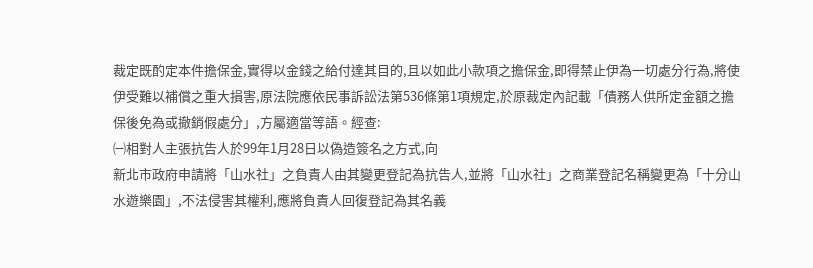裁定既酌定本件擔保金,實得以金錢之給付達其目的,且以如此小款項之擔保金,即得禁止伊為一切處分行為,將使伊受難以補償之重大損害,原法院應依民事訴訟法第536條第1項規定,於原裁定內記載「債務人供所定金額之擔保後免為或撤銷假處分」,方屬適當等語。經查:
㈠相對人主張抗告人於99年1月28日以偽造簽名之方式,向
新北市政府申請將「山水社」之負責人由其變更登記為抗告人,並將「山水社」之商業登記名稱變更為「十分山水遊樂園」,不法侵害其權利,應將負責人回復登記為其名義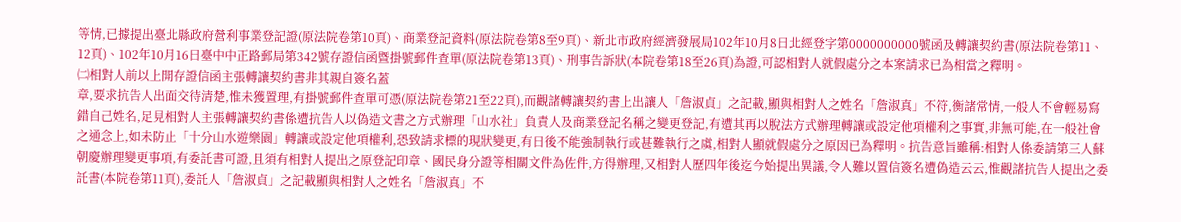等情,已據提出臺北縣政府營利事業登記證(原法院卷第10頁)、商業登記資料(原法院卷第8至9頁)、新北市政府經濟發展局102年10月8日北經登字第0000000000號函及轉讓契約書(原法院卷第11、12頁)、102年10月16日臺中中正路郵局第342號存證信函暨掛號郵件查單(原法院卷第13頁)、刑事告訴狀(本院卷第18至26頁)為證,可認相對人就假處分之本案請求已為相當之釋明。
㈡相對人前以上開存證信函主張轉讓契約書非其親自簽名蓋
章,要求抗告人出面交待清楚,惟未獲置理,有掛號郵件查單可憑(原法院卷第21至22頁),而觀諸轉讓契約書上出讓人「詹淑貞」之記載,顯與相對人之姓名「詹淑真」不符,衡諸常情,一般人不會輕易寫錯自己姓名,足見相對人主張轉讓契約書係遭抗告人以偽造文書之方式辦理「山水社」負責人及商業登記名稱之變更登記,有遭其再以脫法方式辦理轉讓或設定他項權利之事實,非無可能,在一般社會之通念上,如未防止「十分山水遊樂園」轉讓或設定他項權利,恐致請求標的現狀變更,有日後不能強制執行或甚難執行之虞,相對人顯就假處分之原因已為釋明。抗告意旨雖稱:相對人係委請第三人蘇朝慶辦理變更事項,有委託書可證,且須有相對人提出之原登記印章、國民身分證等相關文件為佐件,方得辦理,又相對人歷四年後迄今始提出異議,令人難以置信簽名遭偽造云云,惟觀諸抗告人提出之委託書(本院卷第11頁),委託人「詹淑貞」之記載顯與相對人之姓名「詹淑真」不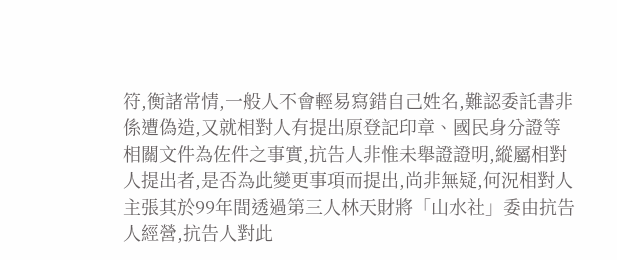符,衡諸常情,一般人不會輕易寫錯自己姓名,難認委託書非係遭偽造,又就相對人有提出原登記印章、國民身分證等相關文件為佐件之事實,抗告人非惟未舉證證明,縱屬相對人提出者,是否為此變更事項而提出,尚非無疑,何況相對人主張其於99年間透過第三人林天財將「山水社」委由抗告人經營,抗告人對此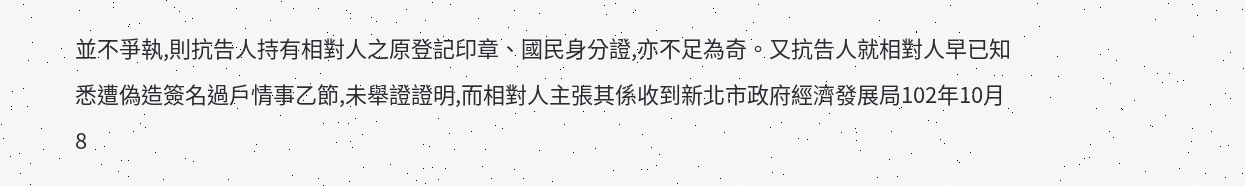並不爭執,則抗告人持有相對人之原登記印章、國民身分證,亦不足為奇。又抗告人就相對人早已知悉遭偽造簽名過戶情事乙節,未舉證證明,而相對人主張其係收到新北市政府經濟發展局102年10月8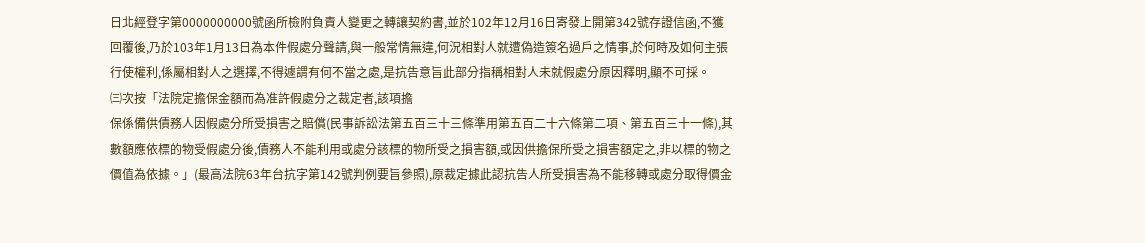日北經登字第0000000000號函所檢附負責人變更之轉讓契約書,並於102年12月16日寄發上開第342號存證信函,不獲回覆後,乃於103年1月13日為本件假處分聲請,與一般常情無違,何況相對人就遭偽造簽名過戶之情事,於何時及如何主張行使權利,係屬相對人之選擇,不得遽謂有何不當之處,是抗告意旨此部分指稱相對人未就假處分原因釋明,顯不可採。
㈢次按「法院定擔保金額而為准許假處分之裁定者,該項擔
保係備供債務人因假處分所受損害之賠償(民事訴訟法第五百三十三條準用第五百二十六條第二項、第五百三十一條),其數額應依標的物受假處分後,債務人不能利用或處分該標的物所受之損害額,或因供擔保所受之損害額定之,非以標的物之價值為依據。」(最高法院63年台抗字第142號判例要旨參照),原裁定據此認抗告人所受損害為不能移轉或處分取得價金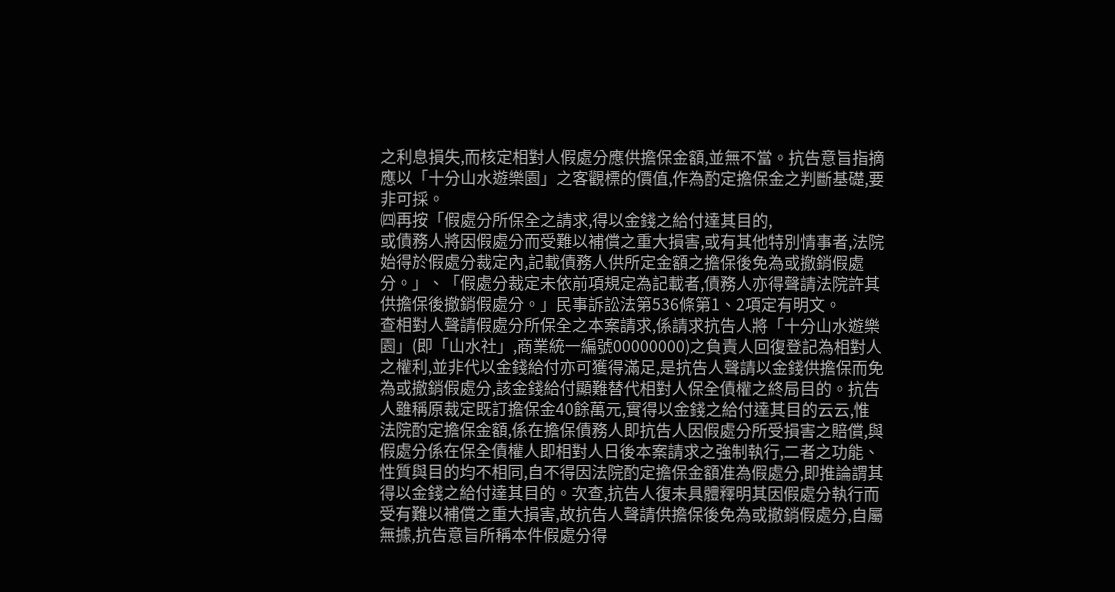之利息損失,而核定相對人假處分應供擔保金額,並無不當。抗告意旨指摘應以「十分山水遊樂園」之客觀標的價值,作為酌定擔保金之判斷基礎,要非可採。
㈣再按「假處分所保全之請求,得以金錢之給付達其目的,
或債務人將因假處分而受難以補償之重大損害,或有其他特別情事者,法院始得於假處分裁定內,記載債務人供所定金額之擔保後免為或撤銷假處分。」、「假處分裁定未依前項規定為記載者,債務人亦得聲請法院許其供擔保後撤銷假處分。」民事訴訟法第536條第1、2項定有明文。
查相對人聲請假處分所保全之本案請求,係請求抗告人將「十分山水遊樂園」(即「山水社」,商業統一編號00000000)之負責人回復登記為相對人之權利,並非代以金錢給付亦可獲得滿足,是抗告人聲請以金錢供擔保而免為或撤銷假處分,該金錢給付顯難替代相對人保全債權之終局目的。抗告人雖稱原裁定既訂擔保金40餘萬元,實得以金錢之給付達其目的云云,惟法院酌定擔保金額,係在擔保債務人即抗告人因假處分所受損害之賠償,與假處分係在保全債權人即相對人日後本案請求之強制執行,二者之功能、性質與目的均不相同,自不得因法院酌定擔保金額准為假處分,即推論謂其得以金錢之給付達其目的。次查,抗告人復未具體釋明其因假處分執行而受有難以補償之重大損害,故抗告人聲請供擔保後免為或撤銷假處分,自屬無據,抗告意旨所稱本件假處分得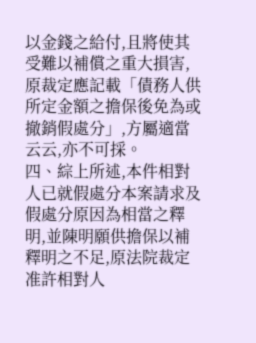以金錢之給付,且將使其受難以補償之重大損害,原裁定應記載「債務人供所定金額之擔保後免為或撤銷假處分」,方屬適當云云,亦不可採。
四、綜上所述,本件相對人已就假處分本案請求及假處分原因為相當之釋明,並陳明願供擔保以補釋明之不足,原法院裁定准許相對人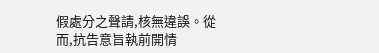假處分之聲請,核無違誤。從而,抗告意旨執前開情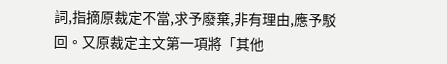詞,指摘原裁定不當,求予廢棄,非有理由,應予駁回。又原裁定主文第一項將「其他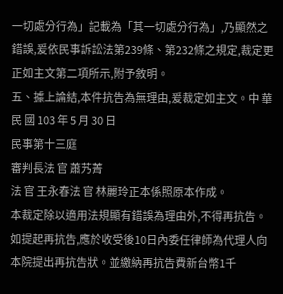一切處分行為」記載為「其一切處分行為」,乃顯然之錯誤,爰依民事訴訟法第239條、第232條之規定,裁定更正如主文第二項所示,附予敘明。
五、據上論結,本件抗告為無理由,爰裁定如主文。中 華 民 國 103 年 5 月 30 日
民事第十三庭
審判長法 官 蕭艿菁
法 官 王永春法 官 林麗玲正本係照原本作成。
本裁定除以適用法規顯有錯誤為理由外,不得再抗告。如提起再抗告,應於收受後10日內委任律師為代理人向本院提出再抗告狀。並繳納再抗告費新台幣1千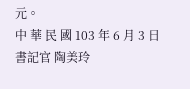元。
中 華 民 國 103 年 6 月 3 日
書記官 陶美玲